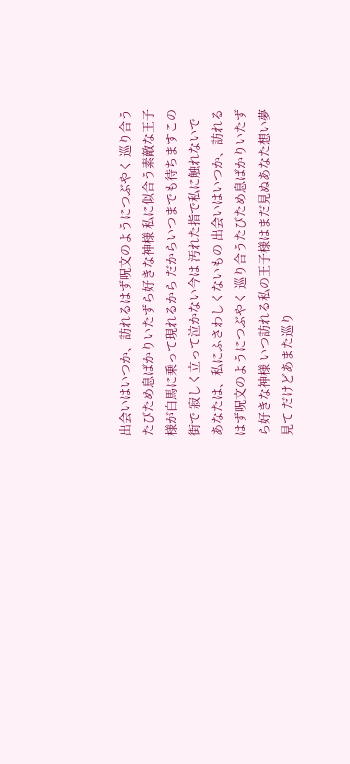出会いはいつか、訪れるはず呪文のようにつぶやく 巡り合うたびため息ばかりいたずら好きな神様 私に似合う素敵な王子様が白馬に乗って現れるから だからいつまでも待ちますこの街で 寂しく立って泣かない今は 汚れた指で私に触れないで あなたは、私にふさわしくないもの 出会いはいつか、訪れるはず呪文のようにつぶやく 巡り合うたびため息ばかりいたずら好きな神様 いつ訪れる私の王子様はまだ見ぬあなた想い夢見て だけどあまた巡り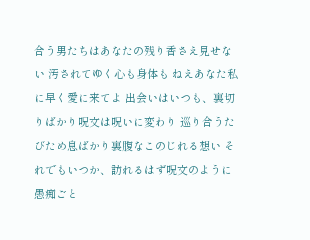合う男たちはあなたの残り香さえ見せない 汚されてゆく心も身体も ねえあなた私に早く愛に来てよ 出会いはいつも、裏切りばかり呪文は呪いに変わり 巡り合うたびため息ばかり裏腹なこのじれる想い それでもいつか、訪れるはず呪文のように愚痴ごと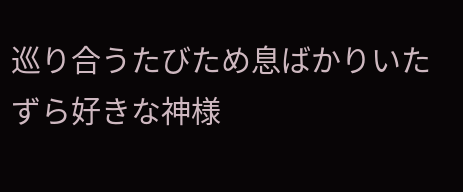巡り合うたびため息ばかりいたずら好きな神様